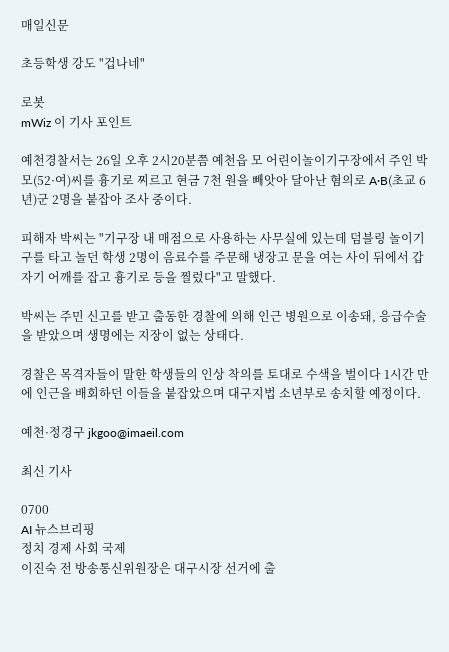매일신문

초등학생 강도 "겁나네"

로봇
mWiz 이 기사 포인트

예천경찰서는 26일 오후 2시20분쯤 예천읍 모 어린이놀이기구장에서 주인 박모(52·여)씨를 흉기로 찌르고 현금 7천 원을 빼앗아 달아난 혐의로 A·B(초교 6년)군 2명을 붙잡아 조사 중이다.

피해자 박씨는 "기구장 내 매점으로 사용하는 사무실에 있는데 덤블링 놀이기구를 타고 놀던 학생 2명이 음료수를 주문해 냉장고 문을 여는 사이 뒤에서 갑자기 어깨를 잡고 흉기로 등을 찔렀다"고 말했다.

박씨는 주민 신고를 받고 출동한 경찰에 의해 인근 병원으로 이송돼, 응급수술을 받았으며 생명에는 지장이 없는 상태다.

경찰은 목격자들이 말한 학생들의 인상 착의를 토대로 수색을 벌이다 1시간 만에 인근을 배회하던 이들을 붙잡았으며 대구지법 소년부로 송치할 예정이다.

예천·정경구 jkgoo@imaeil.com

최신 기사

0700
AI 뉴스브리핑
정치 경제 사회 국제
이진숙 전 방송통신위원장은 대구시장 선거에 출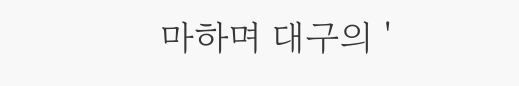마하며 대구의 '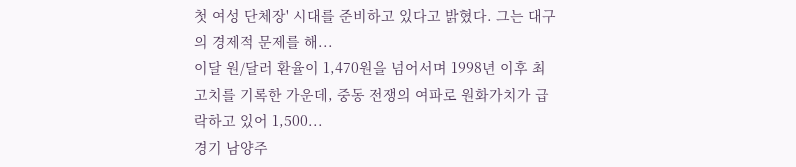첫 여성 단체장' 시대를 준비하고 있다고 밝혔다. 그는 대구의 경제적 문제를 해...
이달 원/달러 환율이 1,470원을 넘어서며 1998년 이후 최고치를 기록한 가운데, 중동 전쟁의 여파로 원화가치가 급락하고 있어 1,500...
경기 남양주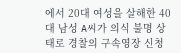에서 20대 여성을 살해한 40대 남성 A씨가 의식 불명 상태로 경찰의 구속영장 신청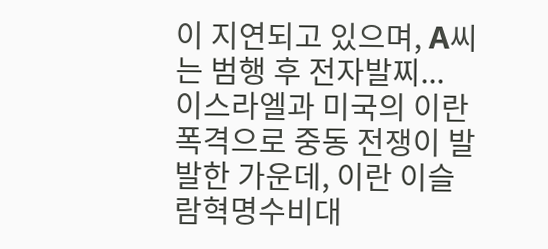이 지연되고 있으며, A씨는 범행 후 전자발찌...
이스라엘과 미국의 이란 폭격으로 중동 전쟁이 발발한 가운데, 이란 이슬람혁명수비대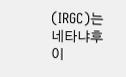(IRGC)는 네타냐후 이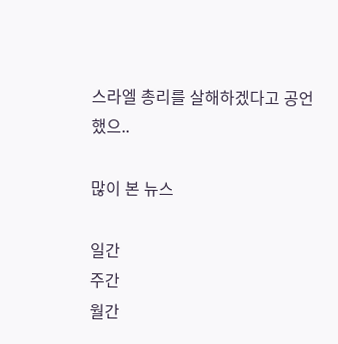스라엘 총리를 살해하겠다고 공언했으..

많이 본 뉴스

일간
주간
월간